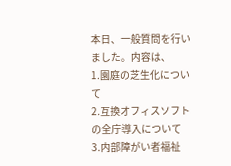本日、一般質問を行いました。内容は、
1.園庭の芝生化について
2.互換オフィスソフトの全庁導入について
3.内部障がい者福祉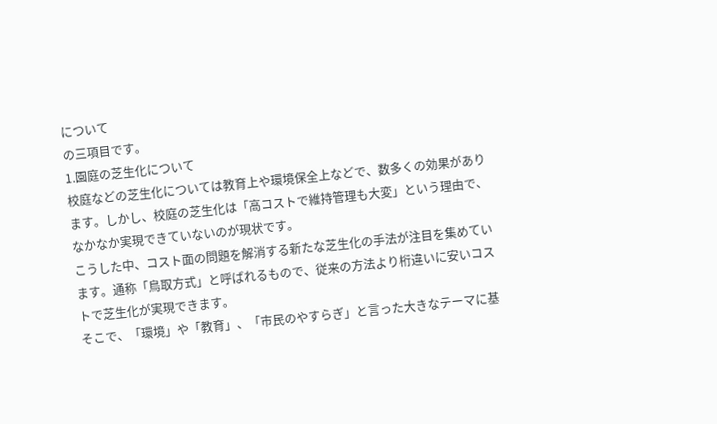について
の三項目です。
1.園庭の芝生化について
校庭などの芝生化については教育上や環境保全上などで、数多くの効果があります。しかし、校庭の芝生化は「高コストで維持管理も大変」という理由で、なかなか実現できていないのが現状です。
こうした中、コスト面の問題を解消する新たな芝生化の手法が注目を集めています。通称「鳥取方式」と呼ばれるもので、従来の方法より桁違いに安いコストで芝生化が実現できます。
そこで、「環境」や「教育」、「市民のやすらぎ」と言った大きなテーマに基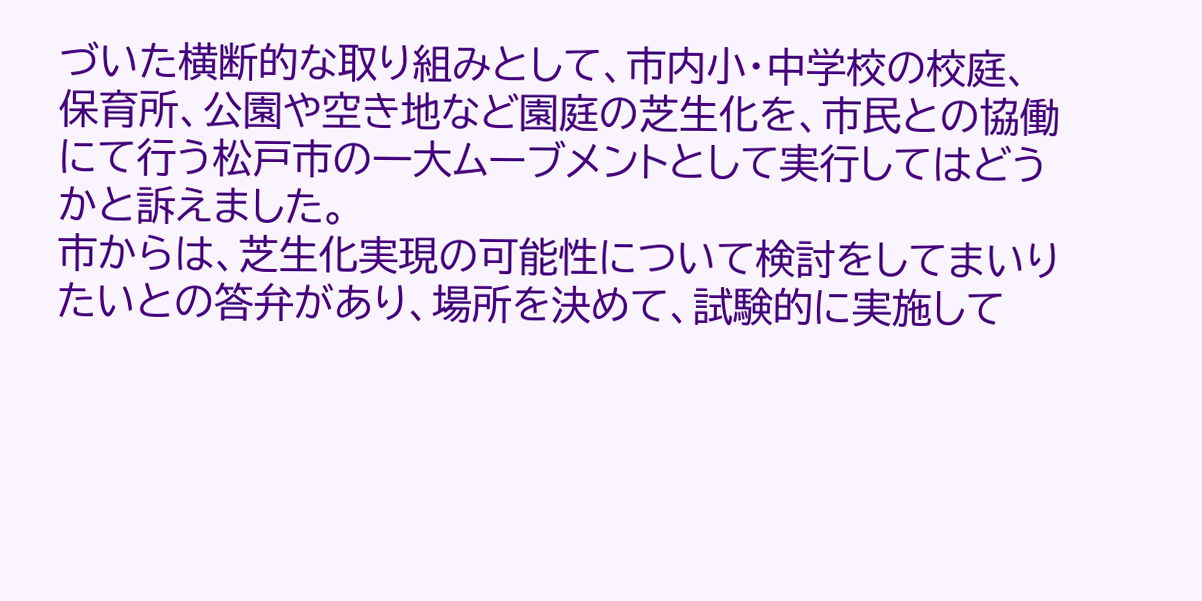づいた横断的な取り組みとして、市内小・中学校の校庭、保育所、公園や空き地など園庭の芝生化を、市民との協働にて行う松戸市の一大ムーブメントとして実行してはどうかと訴えました。
市からは、芝生化実現の可能性について検討をしてまいりたいとの答弁があり、場所を決めて、試験的に実施して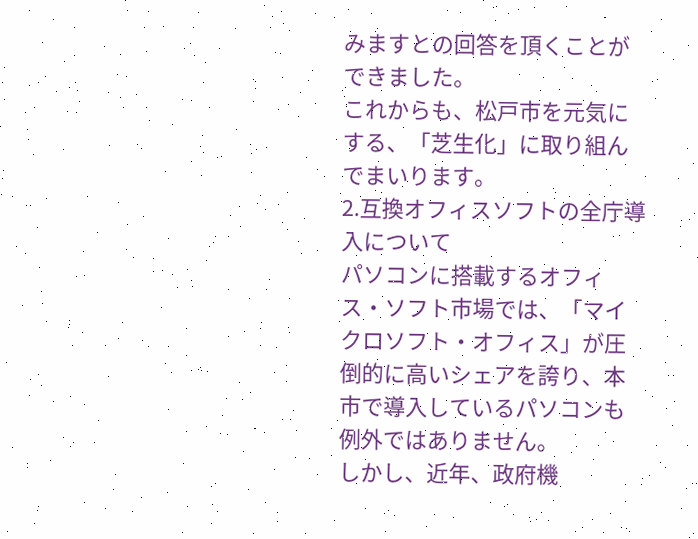みますとの回答を頂くことができました。
これからも、松戸市を元気にする、「芝生化」に取り組んでまいります。
2.互換オフィスソフトの全庁導入について
パソコンに搭載するオフィス・ソフト市場では、「マイクロソフト・オフィス」が圧倒的に高いシェアを誇り、本市で導入しているパソコンも例外ではありません。
しかし、近年、政府機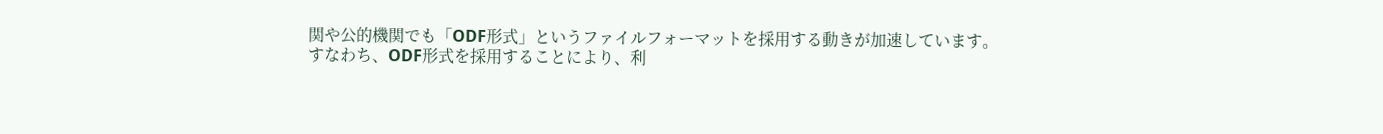関や公的機関でも「ODF形式」というファイルフォーマットを採用する動きが加速しています。
すなわち、ODF形式を採用することにより、利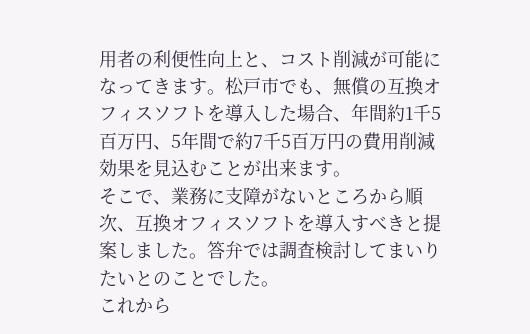用者の利便性向上と、コスト削減が可能になってきます。松戸市でも、無償の互換オフィスソフトを導入した場合、年間約1千5百万円、5年間で約7千5百万円の費用削減効果を見込むことが出来ます。
そこで、業務に支障がないところから順次、互換オフィスソフトを導入すべきと提案しました。答弁では調査検討してまいりたいとのことでした。
これから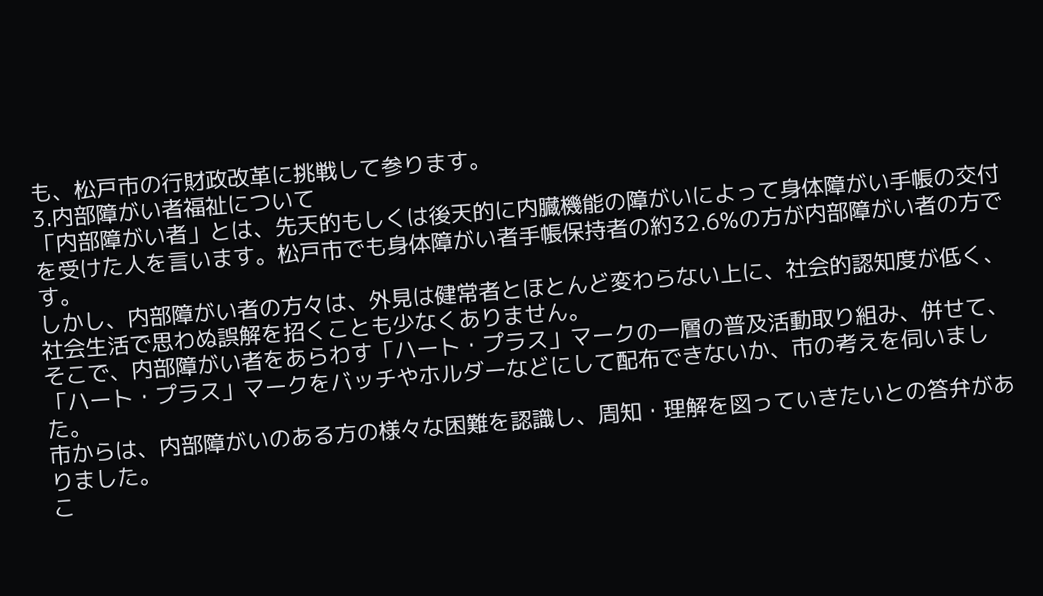も、松戸市の行財政改革に挑戦して参ります。
3.内部障がい者福祉について
「内部障がい者」とは、先天的もしくは後天的に内臓機能の障がいによって身体障がい手帳の交付を受けた人を言います。松戸市でも身体障がい者手帳保持者の約32.6%の方が内部障がい者の方です。
しかし、内部障がい者の方々は、外見は健常者とほとんど変わらない上に、社会的認知度が低く、社会生活で思わぬ誤解を招くことも少なくありません。
そこで、内部障がい者をあらわす「ハート・プラス」マークの一層の普及活動取り組み、併せて、「ハート・プラス」マークをバッチやホルダーなどにして配布できないか、市の考えを伺いました。
市からは、内部障がいのある方の様々な困難を認識し、周知・理解を図っていきたいとの答弁がありました。
こ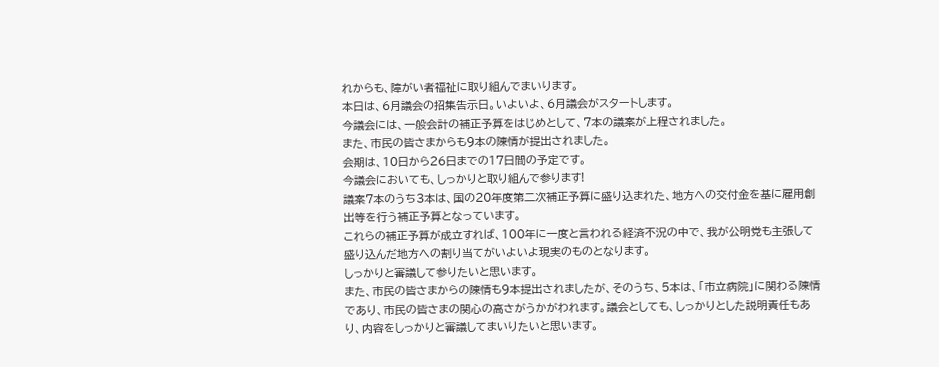れからも、障がい者福祉に取り組んでまいります。
本日は、6月議会の招集告示日。いよいよ、6月議会がスタートします。
今議会には、一般会計の補正予算をはじめとして、7本の議案が上程されました。
また、市民の皆さまからも9本の陳情が提出されました。
会期は、10日から26日までの17日間の予定です。
今議会においても、しっかりと取り組んで参ります!
議案7本のうち3本は、国の20年度第二次補正予算に盛り込まれた、地方への交付金を基に雇用創出等を行う補正予算となっています。
これらの補正予算が成立すれば、100年に一度と言われる経済不況の中で、我が公明党も主張して盛り込んだ地方への割り当てがいよいよ現実のものとなります。
しっかりと審議して参りたいと思います。
また、市民の皆さまからの陳情も9本提出されましたが、そのうち、5本は、「市立病院」に関わる陳情であり、市民の皆さまの関心の高さがうかがわれます。議会としても、しっかりとした説明責任もあり、内容をしっかりと審議してまいりたいと思います。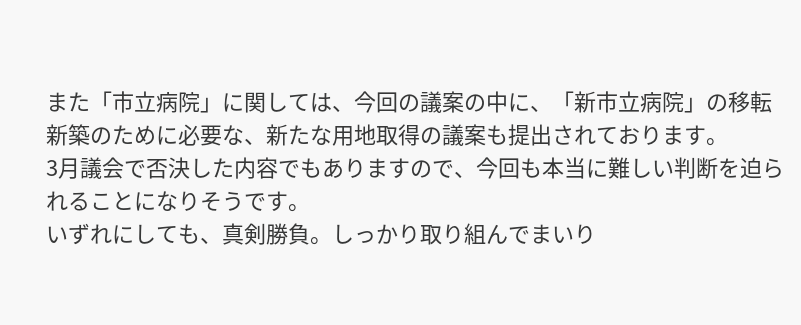また「市立病院」に関しては、今回の議案の中に、「新市立病院」の移転新築のために必要な、新たな用地取得の議案も提出されております。
3月議会で否決した内容でもありますので、今回も本当に難しい判断を迫られることになりそうです。
いずれにしても、真剣勝負。しっかり取り組んでまいり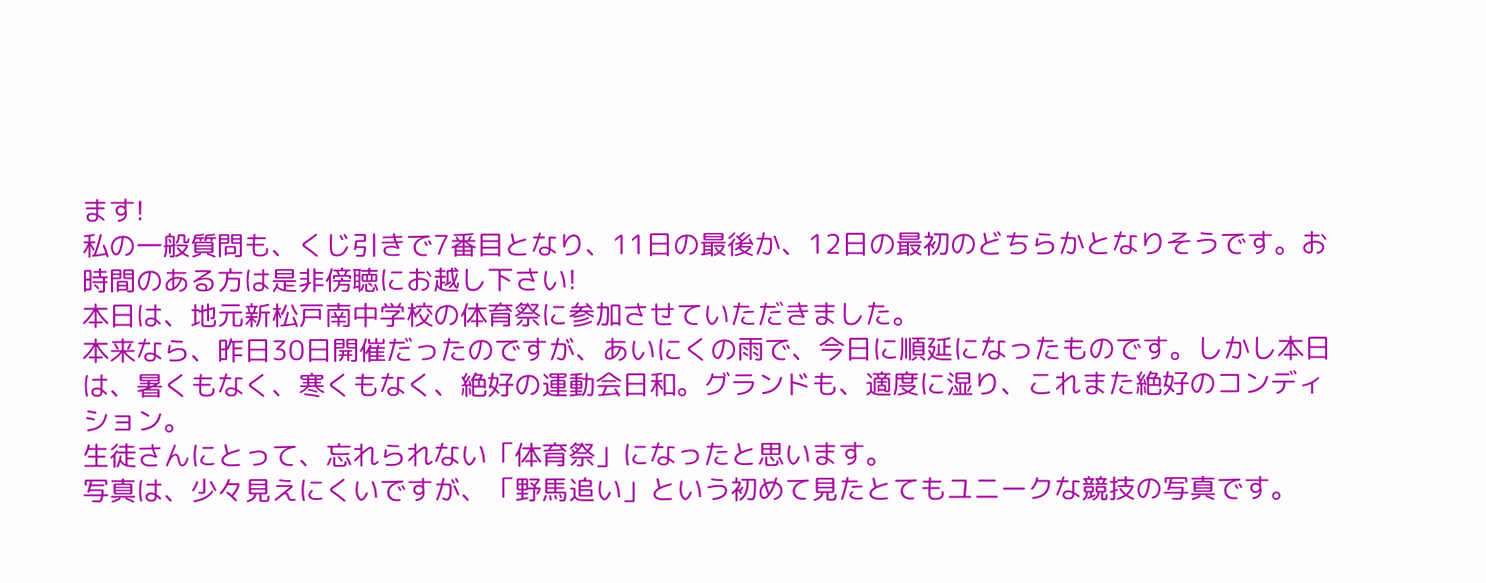ます!
私の一般質問も、くじ引きで7番目となり、11日の最後か、12日の最初のどちらかとなりそうです。お時間のある方は是非傍聴にお越し下さい!
本日は、地元新松戸南中学校の体育祭に参加させていただきました。
本来なら、昨日30日開催だったのですが、あいにくの雨で、今日に順延になったものです。しかし本日は、暑くもなく、寒くもなく、絶好の運動会日和。グランドも、適度に湿り、これまた絶好のコンディション。
生徒さんにとって、忘れられない「体育祭」になったと思います。
写真は、少々見えにくいですが、「野馬追い」という初めて見たとてもユニークな競技の写真です。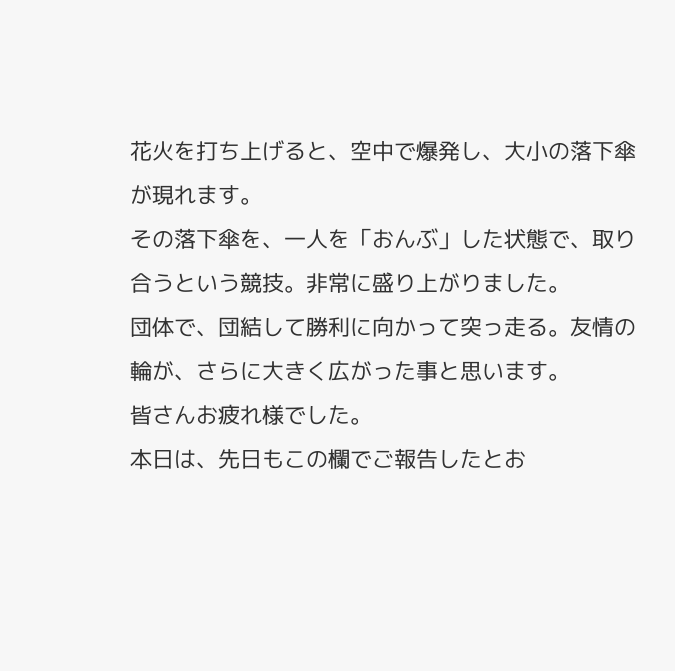花火を打ち上げると、空中で爆発し、大小の落下傘が現れます。
その落下傘を、一人を「おんぶ」した状態で、取り合うという競技。非常に盛り上がりました。
団体で、団結して勝利に向かって突っ走る。友情の輪が、さらに大きく広がった事と思います。
皆さんお疲れ様でした。
本日は、先日もこの欄でご報告したとお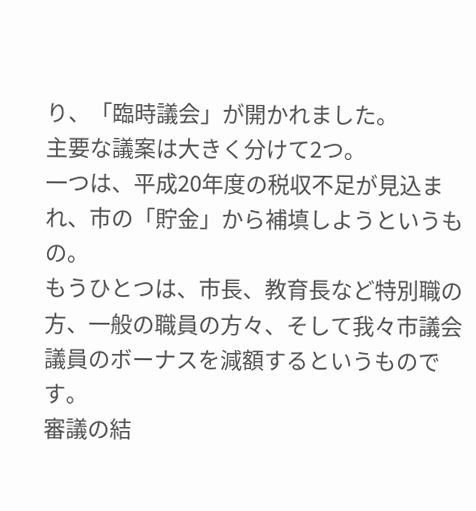り、「臨時議会」が開かれました。
主要な議案は大きく分けて2つ。
一つは、平成20年度の税収不足が見込まれ、市の「貯金」から補填しようというもの。
もうひとつは、市長、教育長など特別職の方、一般の職員の方々、そして我々市議会議員のボーナスを減額するというものです。
審議の結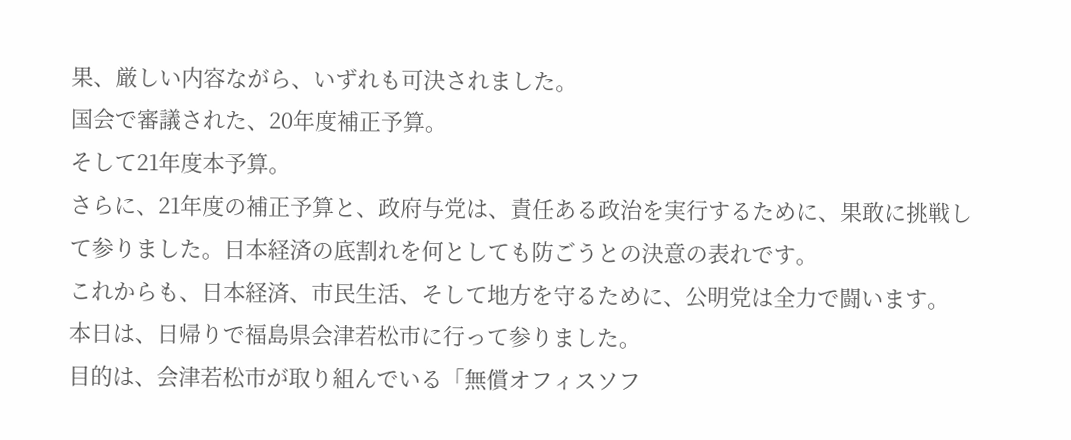果、厳しい内容ながら、いずれも可決されました。
国会で審議された、20年度補正予算。
そして21年度本予算。
さらに、21年度の補正予算と、政府与党は、責任ある政治を実行するために、果敢に挑戦して参りました。日本経済の底割れを何としても防ごうとの決意の表れです。
これからも、日本経済、市民生活、そして地方を守るために、公明党は全力で闘います。
本日は、日帰りで福島県会津若松市に行って参りました。
目的は、会津若松市が取り組んでいる「無償オフィスソフ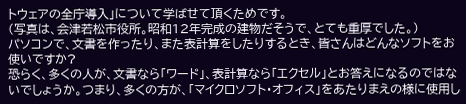トウェアの全庁導入」について学ばせて頂くためです。
(写真は、会津若松市役所。昭和12年完成の建物だそうで、とても重厚でした。)
パソコンで、文書を作ったり、また表計算をしたりするとき、皆さんはどんなソフトをお使いですか?
恐らく、多くの人が、文書なら「ワード」、表計算なら「エクセル」とお答えになるのではないでしょうか。つまり、多くの方が、「マイクロソフト・オフィス」をあたりまえの様に使用し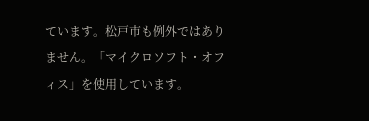ています。松戸市も例外ではありません。「マイクロソフト・オフィス」を使用しています。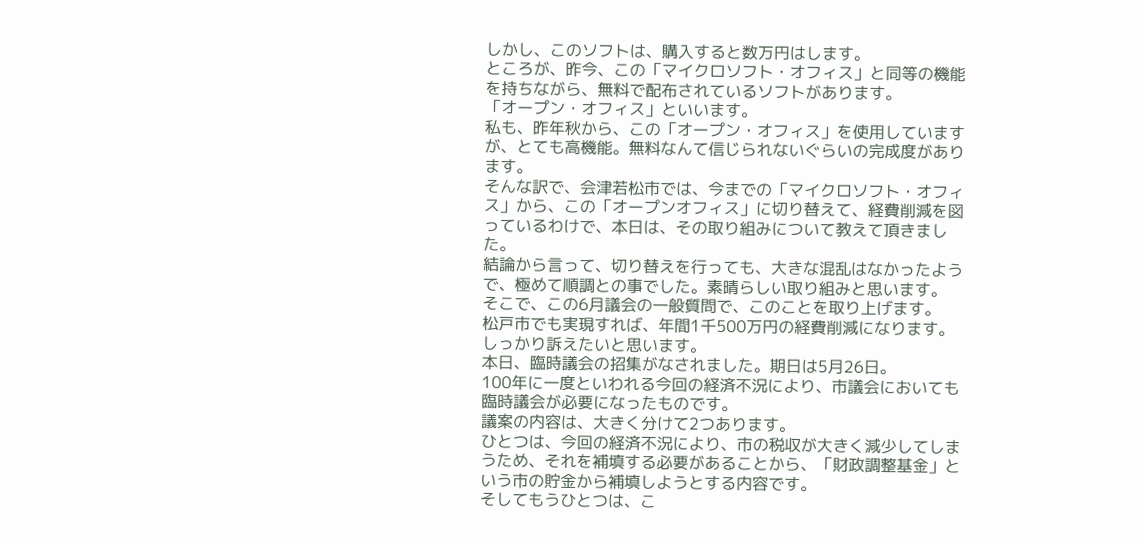しかし、このソフトは、購入すると数万円はします。
ところが、昨今、この「マイクロソフト・オフィス」と同等の機能を持ちながら、無料で配布されているソフトがあります。
「オープン・オフィス」といいます。
私も、昨年秋から、この「オープン・オフィス」を使用していますが、とても高機能。無料なんて信じられないぐらいの完成度があります。
そんな訳で、会津若松市では、今までの「マイクロソフト・オフィス」から、この「オープンオフィス」に切り替えて、経費削減を図っているわけで、本日は、その取り組みについて教えて頂きました。
結論から言って、切り替えを行っても、大きな混乱はなかったようで、極めて順調との事でした。素晴らしい取り組みと思います。
そこで、この6月議会の一般質問で、このことを取り上げます。
松戸市でも実現すれば、年間1千500万円の経費削減になります。
しっかり訴えたいと思います。
本日、臨時議会の招集がなされました。期日は5月26日。
100年に一度といわれる今回の経済不況により、市議会においても臨時議会が必要になったものです。
議案の内容は、大きく分けて2つあります。
ひとつは、今回の経済不況により、市の税収が大きく減少してしまうため、それを補填する必要があることから、「財政調整基金」という市の貯金から補填しようとする内容です。
そしてもうひとつは、こ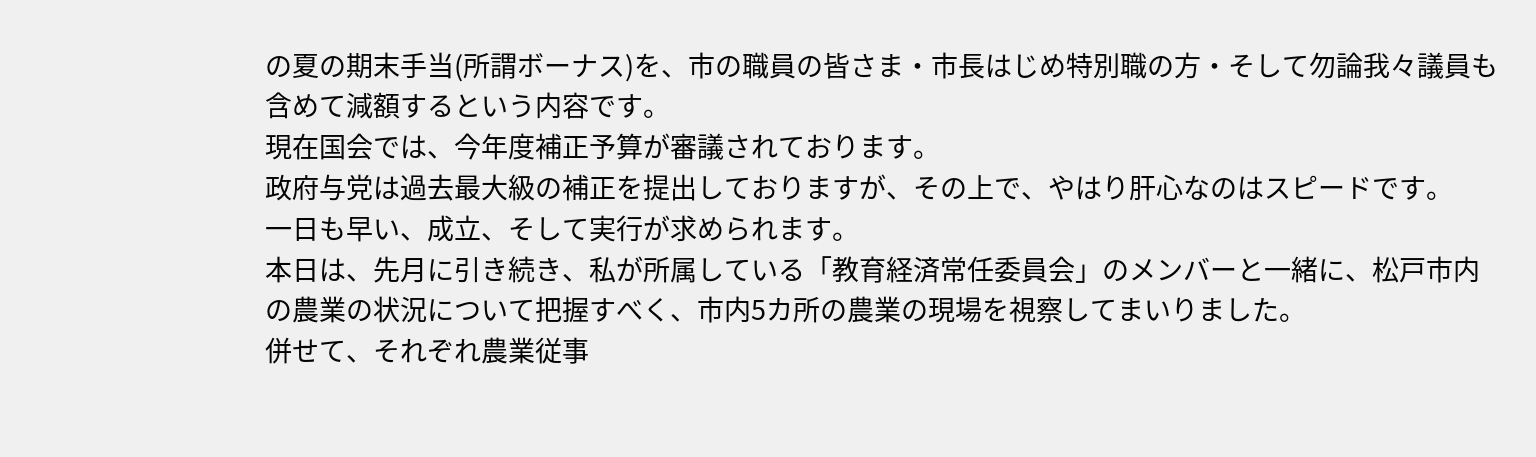の夏の期末手当(所謂ボーナス)を、市の職員の皆さま・市長はじめ特別職の方・そして勿論我々議員も含めて減額するという内容です。
現在国会では、今年度補正予算が審議されております。
政府与党は過去最大級の補正を提出しておりますが、その上で、やはり肝心なのはスピードです。
一日も早い、成立、そして実行が求められます。
本日は、先月に引き続き、私が所属している「教育経済常任委員会」のメンバーと一緒に、松戸市内の農業の状況について把握すべく、市内5カ所の農業の現場を視察してまいりました。
併せて、それぞれ農業従事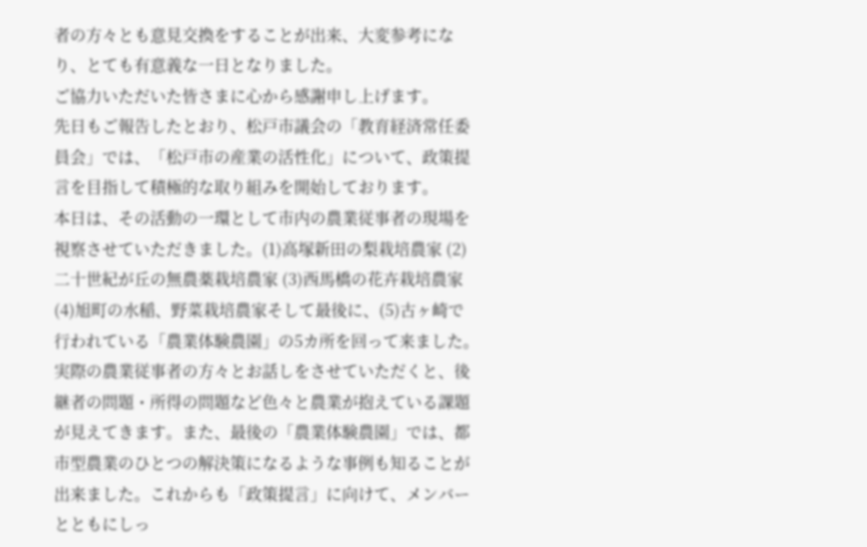者の方々とも意見交換をすることが出来、大変参考になり、とても有意義な一日となりました。
ご協力いただいた皆さまに心から感謝申し上げます。
先日もご報告したとおり、松戸市議会の「教育経済常任委員会」では、「松戸市の産業の活性化」について、政策提言を目指して積極的な取り組みを開始しております。
本日は、その活動の一環として市内の農業従事者の現場を視察させていただきました。(1)高塚新田の梨栽培農家 (2)二十世紀が丘の無農薬栽培農家 (3)西馬橋の花卉栽培農家 (4)旭町の水稲、野菜栽培農家そして最後に、(5)古ヶ崎で行われている「農業体験農園」の5カ所を回って来ました。
実際の農業従事者の方々とお話しをさせていただくと、後継者の問題・所得の問題など色々と農業が抱えている課題が見えてきます。また、最後の「農業体験農園」では、都市型農業のひとつの解決策になるような事例も知ることが出来ました。これからも「政策提言」に向けて、メンバーとともにしっ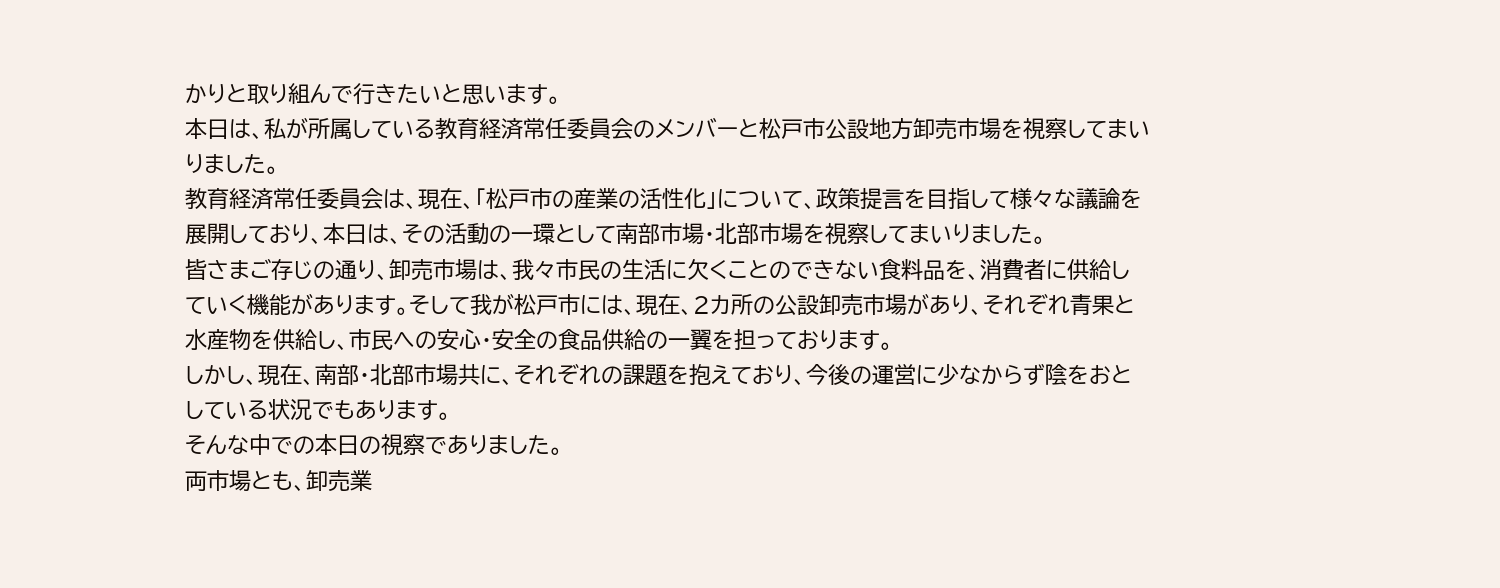かりと取り組んで行きたいと思います。
本日は、私が所属している教育経済常任委員会のメンバーと松戸市公設地方卸売市場を視察してまいりました。
教育経済常任委員会は、現在、「松戸市の産業の活性化」について、政策提言を目指して様々な議論を展開しており、本日は、その活動の一環として南部市場・北部市場を視察してまいりました。
皆さまご存じの通り、卸売市場は、我々市民の生活に欠くことのできない食料品を、消費者に供給していく機能があります。そして我が松戸市には、現在、2カ所の公設卸売市場があり、それぞれ青果と水産物を供給し、市民への安心・安全の食品供給の一翼を担っております。
しかし、現在、南部・北部市場共に、それぞれの課題を抱えており、今後の運営に少なからず陰をおとしている状況でもあります。
そんな中での本日の視察でありました。
両市場とも、卸売業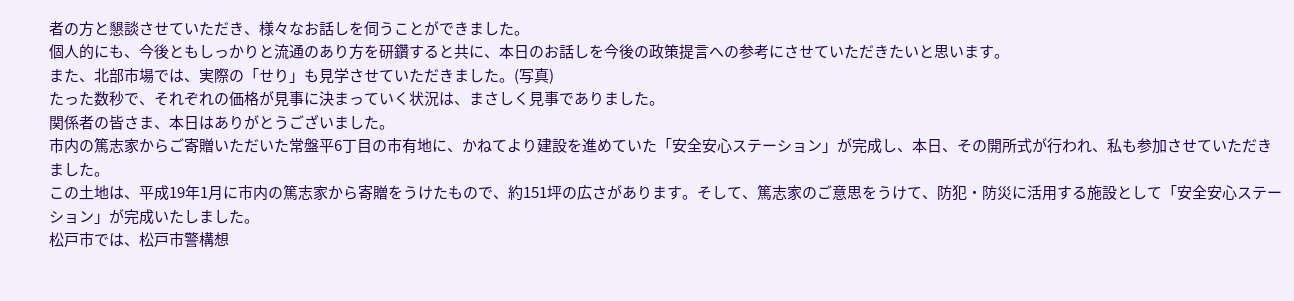者の方と懇談させていただき、様々なお話しを伺うことができました。
個人的にも、今後ともしっかりと流通のあり方を研鑽すると共に、本日のお話しを今後の政策提言への参考にさせていただきたいと思います。
また、北部市場では、実際の「せり」も見学させていただきました。(写真)
たった数秒で、それぞれの価格が見事に決まっていく状況は、まさしく見事でありました。
関係者の皆さま、本日はありがとうございました。
市内の篤志家からご寄贈いただいた常盤平6丁目の市有地に、かねてより建設を進めていた「安全安心ステーション」が完成し、本日、その開所式が行われ、私も参加させていただきました。
この土地は、平成19年1月に市内の篤志家から寄贈をうけたもので、約151坪の広さがあります。そして、篤志家のご意思をうけて、防犯・防災に活用する施設として「安全安心ステーション」が完成いたしました。
松戸市では、松戸市警構想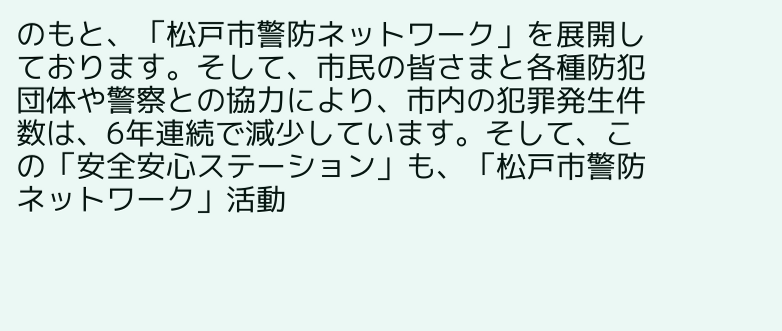のもと、「松戸市警防ネットワーク」を展開しております。そして、市民の皆さまと各種防犯団体や警察との協力により、市内の犯罪発生件数は、6年連続で減少しています。そして、この「安全安心ステーション」も、「松戸市警防ネットワーク」活動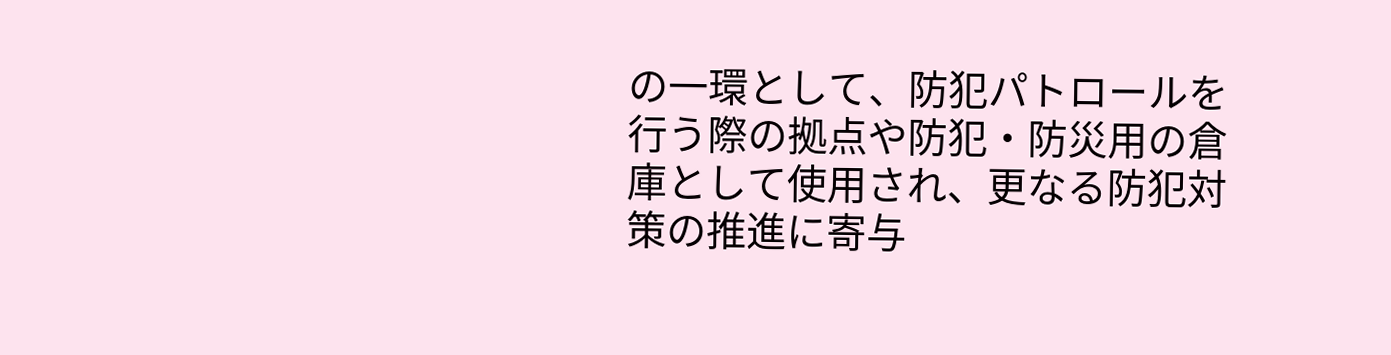の一環として、防犯パトロールを行う際の拠点や防犯・防災用の倉庫として使用され、更なる防犯対策の推進に寄与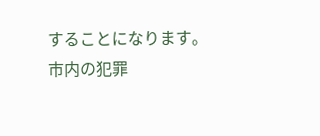することになります。
市内の犯罪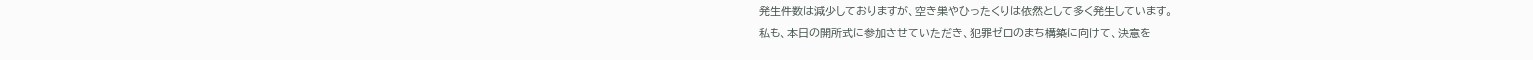発生件数は減少しておりますが、空き巣やひったくりは依然として多く発生しています。
私も、本日の開所式に参加させていただき、犯罪ゼロのまち構築に向けて、決意を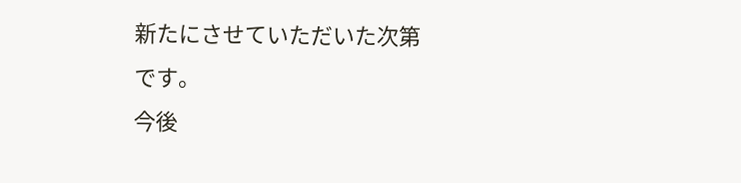新たにさせていただいた次第です。
今後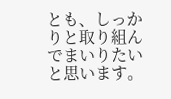とも、しっかりと取り組んでまいりたいと思います。